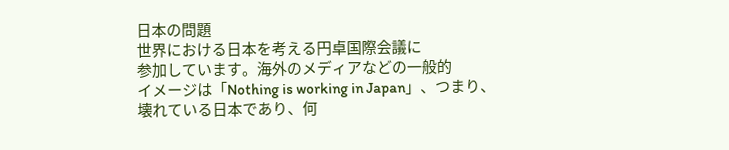日本の問題
世界における日本を考える円卓国際会議に
参加しています。海外のメディアなどの一般的
イメージは「Nothing is working in Japan」、つまり、
壊れている日本であり、何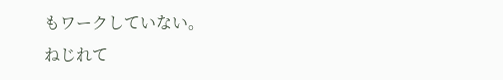もワークしていない。
ねじれて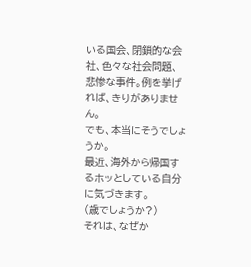いる国会、閉鎖的な会社、色々な社会問題、
悲惨な事件。例を挙げれば、きりがありません。
でも、本当にそうでしょうか。
最近、海外から帰国するホッとしている自分に気づきます。
(歳でしょうか?)
それは、なぜか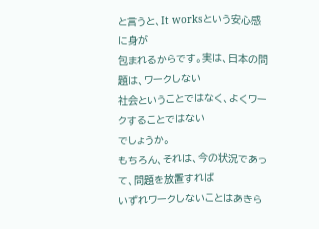と言うと、It worksという安心感に身が
包まれるからです。実は、日本の問題は、ワークしない
社会ということではなく、よくワークすることではない
でしょうか。
もちろん、それは、今の状況であって、問題を放置すれば
いずれワークしないことはあきら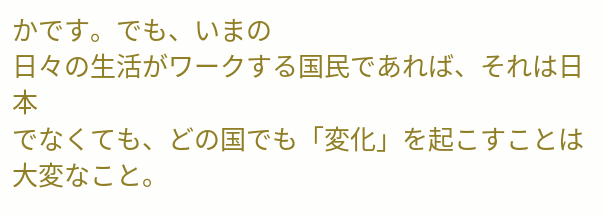かです。でも、いまの
日々の生活がワークする国民であれば、それは日本
でなくても、どの国でも「変化」を起こすことは大変なこと。